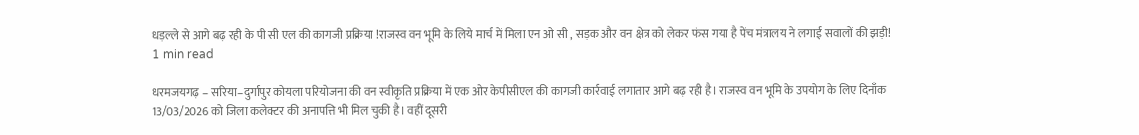धड़ल्ले से आगे बढ़ रही के पी सी एल की कागजी प्रक्रिया !राजस्व वन भूमि के लिये मार्च में मिला एन ओ सी , सड़क और वन क्षेत्र को लेकर फंस गया है पेंच मंत्रालय ने लगाई सवालों की झड़ी!
1 min read

धरमजयगढ़ – सरिया–दुर्गापुर कोयला परियोजना की वन स्वीकृति प्रक्रिया में एक ओर केपीसीएल की कागजी कार्रवाई लगातार आगे बढ़ रही है। राजस्व वन भूमि के उपयोग के लिए दिनाँक 13/03/2026 को जिला कलेक्टर की अनापत्ति भी मिल चुकी है। वहीं दूसरी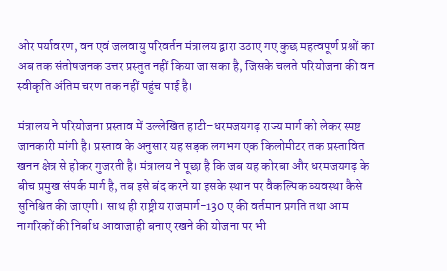ओर पर्यावरण, वन एवं जलवायु परिवर्तन मंत्रालय द्वारा उठाए गए कुछ महत्वपूर्ण प्रश्नों का अब तक संतोषजनक उत्तर प्रस्तुत नहीं किया जा सका है, जिसके चलते परियोजना की वन स्वीकृति अंतिम चरण तक नहीं पहुंच पाई है।

मंत्रालय ने परियोजना प्रस्ताव में उल्लेखित हाटी–धरमजयगढ़ राज्य मार्ग को लेकर स्पष्ट जानकारी मांगी है। प्रस्ताव के अनुसार यह सड़क लगभग एक किलोमीटर तक प्रस्तावित खनन क्षेत्र से होकर गुजरती है। मंत्रालय ने पूछा है कि जब यह कोरबा और धरमजयगढ़ के बीच प्रमुख संपर्क मार्ग है, तब इसे बंद करने या इसके स्थान पर वैकल्पिक व्यवस्था कैसे सुनिश्चित की जाएगी। साथ ही राष्ट्रीय राजमार्ग-130 ए की वर्तमान प्रगति तथा आम नागरिकों की निर्बाध आवाजाही बनाए रखने की योजना पर भी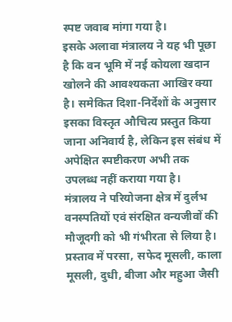स्पष्ट जवाब मांगा गया है।
इसके अलावा मंत्रालय ने यह भी पूछा है कि वन भूमि में नई कोयला खदान खोलने की आवश्यकता आखिर क्या है। समेकित दिशा-निर्देशों के अनुसार इसका विस्तृत औचित्य प्रस्तुत किया जाना अनिवार्य है, लेकिन इस संबंध में अपेक्षित स्पष्टीकरण अभी तक उपलब्ध नहीं कराया गया है।
मंत्रालय ने परियोजना क्षेत्र में दुर्लभ वनस्पतियों एवं संरक्षित वन्यजीवों की मौजूदगी को भी गंभीरता से लिया है। प्रस्ताव में परसा, सफेद मूसली, काला मूसली, दुधी, बीजा और महुआ जैसी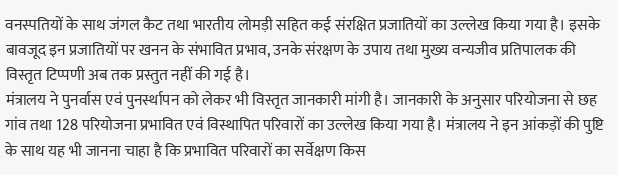वनस्पतियों के साथ जंगल कैट तथा भारतीय लोमड़ी सहित कई संरक्षित प्रजातियों का उल्लेख किया गया है। इसके बावजूद इन प्रजातियों पर खनन के संभावित प्रभाव, उनके संरक्षण के उपाय तथा मुख्य वन्यजीव प्रतिपालक की विस्तृत टिप्पणी अब तक प्रस्तुत नहीं की गई है।
मंत्रालय ने पुनर्वास एवं पुनर्स्थापन को लेकर भी विस्तृत जानकारी मांगी है। जानकारी के अनुसार परियोजना से छह गांव तथा 128 परियोजना प्रभावित एवं विस्थापित परिवारों का उल्लेख किया गया है। मंत्रालय ने इन आंकड़ों की पुष्टि के साथ यह भी जानना चाहा है कि प्रभावित परिवारों का सर्वेक्षण किस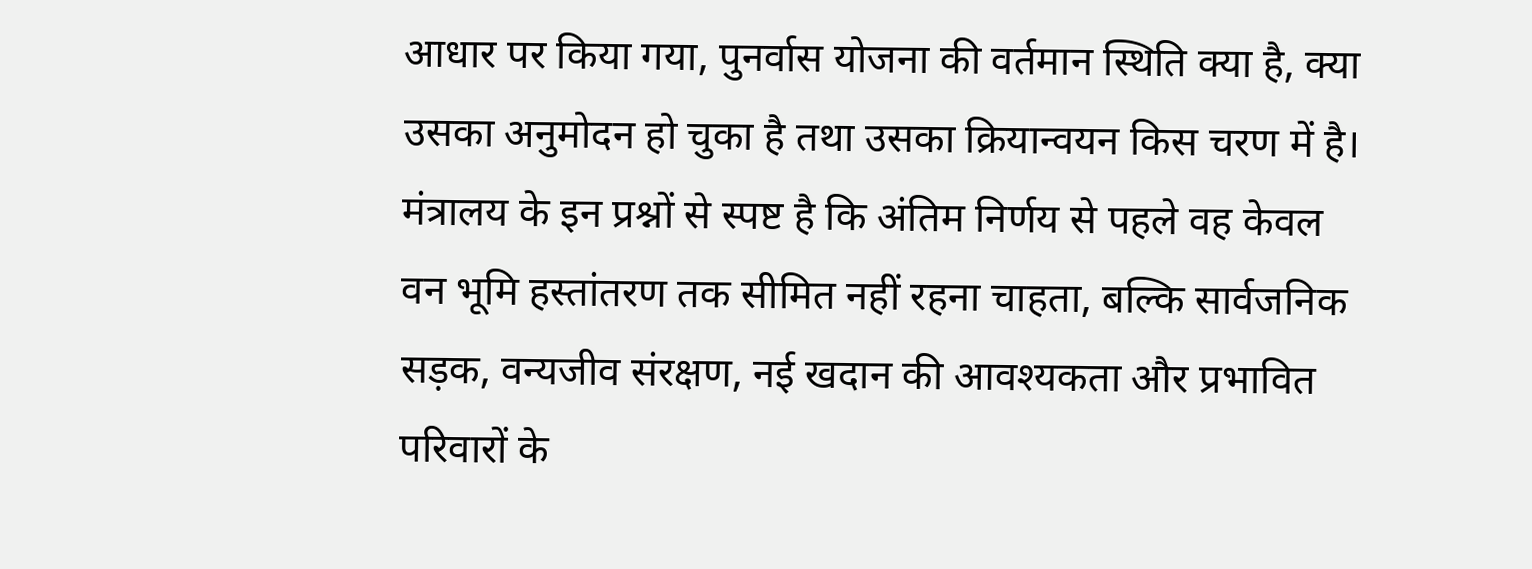आधार पर किया गया, पुनर्वास योजना की वर्तमान स्थिति क्या है, क्या उसका अनुमोदन हो चुका है तथा उसका क्रियान्वयन किस चरण में है।
मंत्रालय के इन प्रश्नों से स्पष्ट है कि अंतिम निर्णय से पहले वह केवल वन भूमि हस्तांतरण तक सीमित नहीं रहना चाहता, बल्कि सार्वजनिक सड़क, वन्यजीव संरक्षण, नई खदान की आवश्यकता और प्रभावित परिवारों के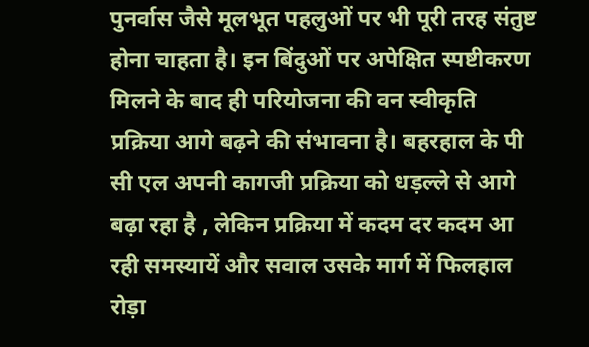पुनर्वास जैसे मूलभूत पहलुओं पर भी पूरी तरह संतुष्ट होना चाहता है। इन बिंदुओं पर अपेक्षित स्पष्टीकरण मिलने के बाद ही परियोजना की वन स्वीकृति प्रक्रिया आगे बढ़ने की संभावना है। बहरहाल के पी सी एल अपनी कागजी प्रक्रिया को धड़ल्ले से आगे बढ़ा रहा है , लेकिन प्रक्रिया में कदम दर कदम आ रही समस्यायें और सवाल उसके मार्ग में फिलहाल रोड़ा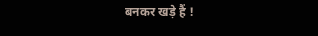बनकर खड़े हैं !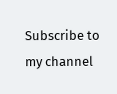Subscribe to my channel